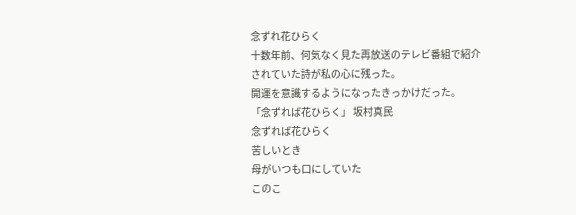念ずれ花ひらく
十数年前、何気なく見た再放送のテレビ番組で紹介されていた詩が私の心に残った。
開運を意識するようになったきっかけだった。
「念ずれば花ひらく」 坂村真民
念ずれば花ひらく
苦しいとき
母がいつも口にしていた
このこ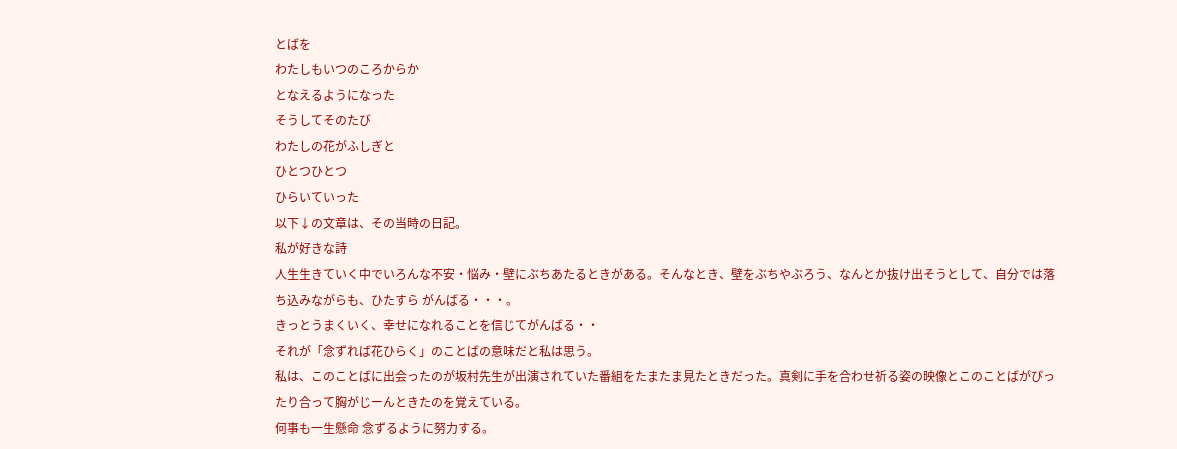とばを
わたしもいつのころからか
となえるようになった
そうしてそのたび
わたしの花がふしぎと
ひとつひとつ
ひらいていった
以下↓の文章は、その当時の日記。
私が好きな詩
人生生きていく中でいろんな不安・悩み・壁にぶちあたるときがある。そんなとき、壁をぶちやぶろう、なんとか抜け出そうとして、自分では落ち込みながらも、ひたすら がんばる・・・。
きっとうまくいく、幸せになれることを信じてがんばる・・
それが「念ずれば花ひらく」のことばの意味だと私は思う。
私は、このことばに出会ったのが坂村先生が出演されていた番組をたまたま見たときだった。真剣に手を合わせ祈る姿の映像とこのことばがぴったり合って胸がじーんときたのを覚えている。
何事も一生懸命 念ずるように努力する。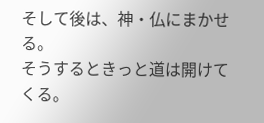そして後は、神・仏にまかせる。
そうするときっと道は開けてくる。